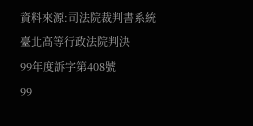資料來源:司法院裁判書系統
臺北高等行政法院判決
99年度訴字第408號
99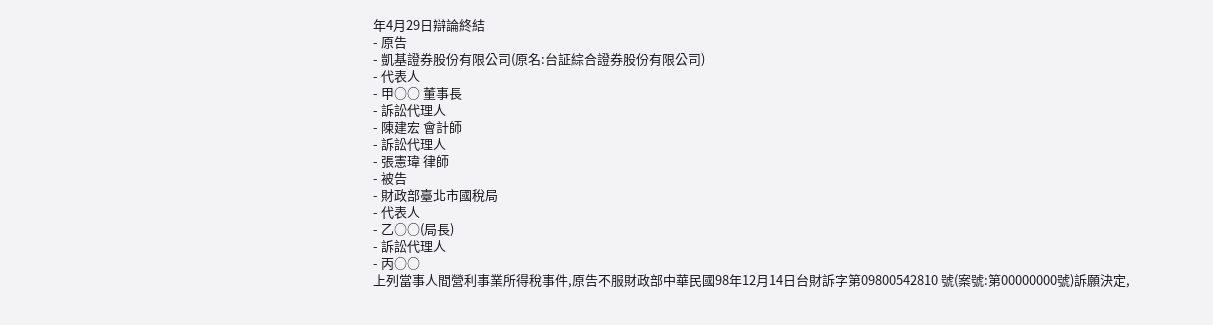年4月29日辯論終結
- 原告
- 凱基證券股份有限公司(原名:台証綜合證券股份有限公司)
- 代表人
- 甲○○ 董事長
- 訴訟代理人
- 陳建宏 會計師
- 訴訟代理人
- 張憲瑋 律師
- 被告
- 財政部臺北市國稅局
- 代表人
- 乙○○(局長)
- 訴訟代理人
- 丙○○
上列當事人間營利事業所得稅事件,原告不服財政部中華民國98年12月14日台財訴字第09800542810 號(案號:第00000000號)訴願決定,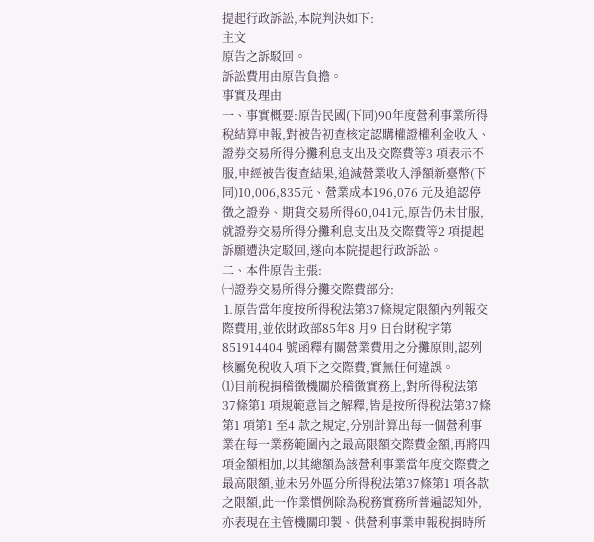提起行政訴訟,本院判決如下:
主文
原告之訴駁回。
訴訟費用由原告負擔。
事實及理由
一、事實概要:原告民國(下同)90年度營利事業所得稅結算申報,對被告初查核定認購權證權利金收入、證券交易所得分攤利息支出及交際費等3 項表示不服,申經被告復查結果,追減營業收入淨額新臺幣(下同)10,006,835元、營業成本196,076 元及追認停徵之證券、期貨交易所得60,041元,原告仍未甘服,就證券交易所得分攤利息支出及交際費等2 項提起訴願遭決定駁回,遂向本院提起行政訴訟。
二、本件原告主張:
㈠證券交易所得分攤交際費部分:
⒈原告當年度按所得稅法第37條規定限額內列報交際費用,並依財政部85年8 月9 日台財稅字第851914404 號函釋有關營業費用之分攤原則,認列核屬免稅收入項下之交際費,實無任何違誤。
⑴目前稅捐稽徵機關於稽徵實務上,對所得稅法第37條第1 項規範意旨之解釋,皆是按所得稅法第37條第1 項第1 至4 款之規定,分別計算出每一個營利事業在每一業務範圍內之最高限額交際費金額,再將四項金額相加,以其總額為該營利事業當年度交際費之最高限額,並未另外區分所得稅法第37條第1 項各款之限額,此一作業慣例除為稅務實務所普遍認知外,亦表現在主管機關印製、供營利事業申報稅捐時所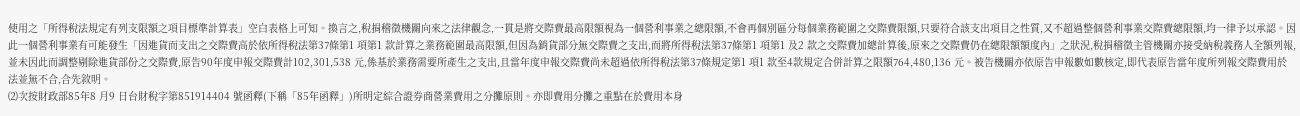使用之「所得稅法規定有列支限額之項目標準計算表」空白表格上可知。換言之,稅捐稽徵機關向來之法律觀念,一貫是將交際費最高限額視為一個營利事業之總限額,不會再個別區分每個業務範圍之交際費限額,只要符合該支出項目之性質,又不超過整個營利事業交際費總限額,均一律予以承認。因此一個營利事業有可能發生「因進貨而支出之交際費高於依所得稅法第37條第1 項第1 款計算之業務範圍最高限額,但因為銷貨部分無交際費之支出,而將所得稅法第37條第1 項第1 及2 款之交際費加總計算後,原來之交際費仍在總限額額度內」之狀況,稅捐稽徵主管機關亦接受納稅義務人全額列報,並未因此而調整剔除進貨部份之交際費,原告90年度申報交際費計102,301,538 元,係基於業務需要所產生之支出,且當年度申報交際費尚未超過依所得稅法第37條規定第1 項1 款至4款規定合併計算之限額764,480,136 元。被告機關亦依原告申報數如數核定,即代表原告當年度所列報交際費用於法並無不合,合先敘明。
⑵次按財政部85年8 月9 日台財稅字第851914404 號函釋(下稱「85年函釋」)所明定綜合證券商營業費用之分攤原則。亦即費用分攤之重點在於費用本身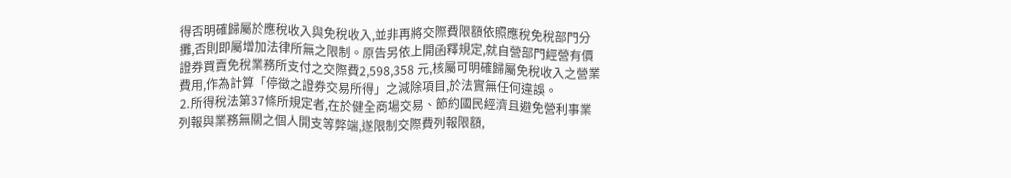得否明確歸屬於應稅收入與免稅收入,並非再將交際費限額依照應稅免稅部門分攤,否則即屬增加法律所無之限制。原告另依上開函釋規定,就自營部門經營有價證券買賣免稅業務所支付之交際費2,598,358 元,核屬可明確歸屬免稅收入之營業費用,作為計算「停徵之證券交易所得」之減除項目,於法實無任何違誤。
⒉所得稅法第37條所規定者,在於健全商場交易、節約國民經濟且避免營利事業列報與業務無關之個人開支等弊端,遂限制交際費列報限額,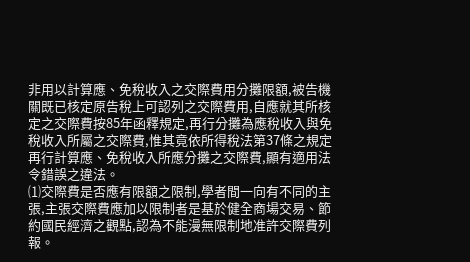非用以計算應、免稅收入之交際費用分攤限額,被告機關既已核定原告稅上可認列之交際費用,自應就其所核定之交際費按85年函釋規定,再行分攤為應稅收入與免稅收入所屬之交際費,惟其竟依所得稅法第37條之規定再行計算應、免稅收入所應分攤之交際費,顯有適用法令錯誤之違法。
⑴交際費是否應有限額之限制,學者間一向有不同的主張,主張交際費應加以限制者是基於健全商場交易、節約國民經濟之觀點,認為不能漫無限制地准許交際費列報。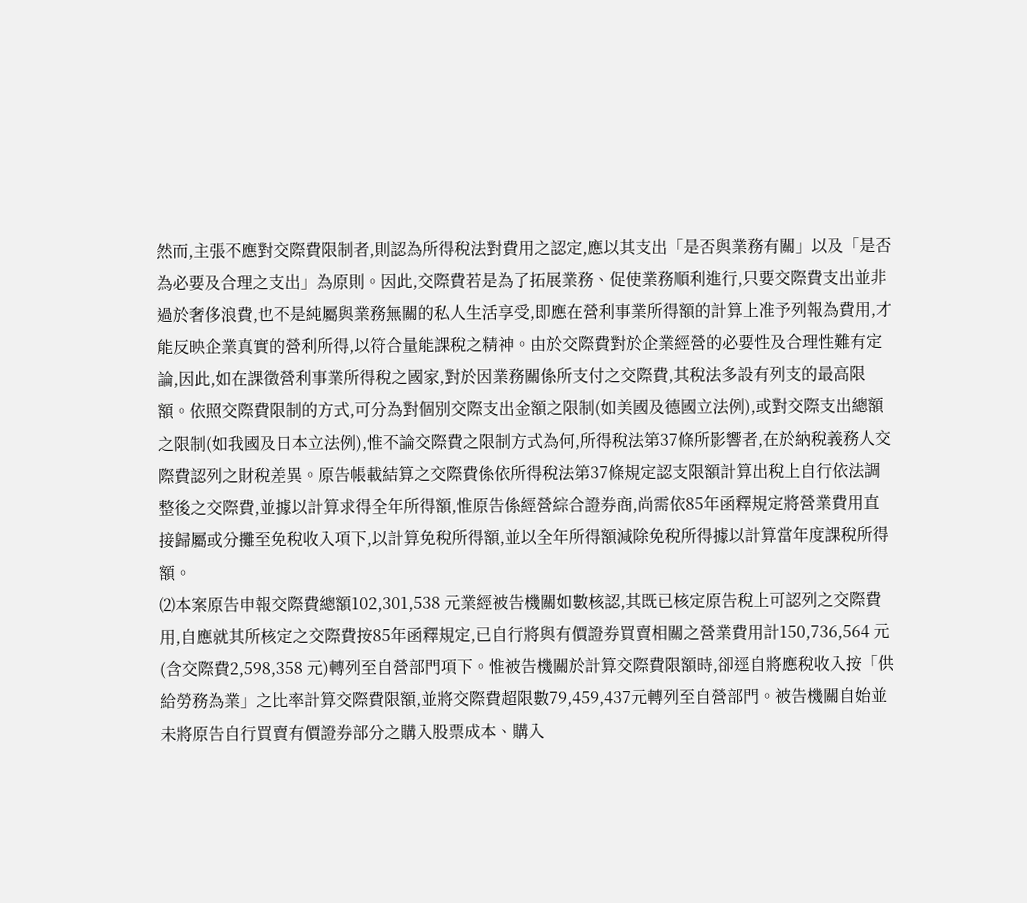然而,主張不應對交際費限制者,則認為所得稅法對費用之認定,應以其支出「是否與業務有關」以及「是否為必要及合理之支出」為原則。因此,交際費若是為了拓展業務、促使業務順利進行,只要交際費支出並非過於奢侈浪費,也不是純屬與業務無關的私人生活享受,即應在營利事業所得額的計算上准予列報為費用,才能反映企業真實的營利所得,以符合量能課稅之精神。由於交際費對於企業經營的必要性及合理性難有定論,因此,如在課徵營利事業所得稅之國家,對於因業務關係所支付之交際費,其稅法多設有列支的最高限額。依照交際費限制的方式,可分為對個別交際支出金額之限制(如美國及德國立法例),或對交際支出總額之限制(如我國及日本立法例),惟不論交際費之限制方式為何,所得稅法第37條所影響者,在於納稅義務人交際費認列之財稅差異。原告帳載結算之交際費係依所得稅法第37條規定認支限額計算出稅上自行依法調整後之交際費,並據以計算求得全年所得額,惟原告係經營綜合證券商,尚需依85年函釋規定將營業費用直接歸屬或分攤至免稅收入項下,以計算免稅所得額,並以全年所得額減除免稅所得據以計算當年度課稅所得額。
⑵本案原告申報交際費總額102,301,538 元業經被告機關如數核認,其既已核定原告稅上可認列之交際費用,自應就其所核定之交際費按85年函釋規定,已自行將與有價證券買賣相關之營業費用計150,736,564 元(含交際費2,598,358 元)轉列至自營部門項下。惟被告機關於計算交際費限額時,卻逕自將應稅收入按「供給勞務為業」之比率計算交際費限額,並將交際費超限數79,459,437元轉列至自營部門。被告機關自始並未將原告自行買賣有價證券部分之購入股票成本、購入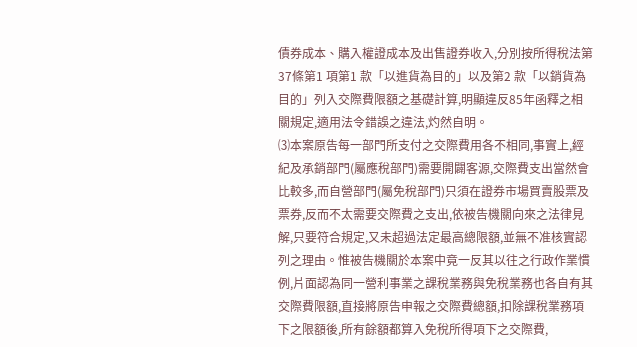債券成本、購入權證成本及出售證券收入,分別按所得稅法第37條第1 項第1 款「以進貨為目的」以及第2 款「以銷貨為目的」列入交際費限額之基礎計算,明顯違反85年函釋之相關規定,適用法令錯誤之違法,灼然自明。
⑶本案原告每一部門所支付之交際費用各不相同,事實上,經紀及承銷部門(屬應稅部門)需要開闢客源,交際費支出當然會比較多,而自營部門(屬免稅部門)只須在證券市場買賣股票及票券,反而不太需要交際費之支出,依被告機關向來之法律見解,只要符合規定,又未超過法定最高總限額,並無不准核實認列之理由。惟被告機關於本案中竟一反其以往之行政作業慣例,片面認為同一營利事業之課稅業務與免稅業務也各自有其交際費限額,直接將原告申報之交際費總額,扣除課稅業務項下之限額後,所有餘額都算入免稅所得項下之交際費,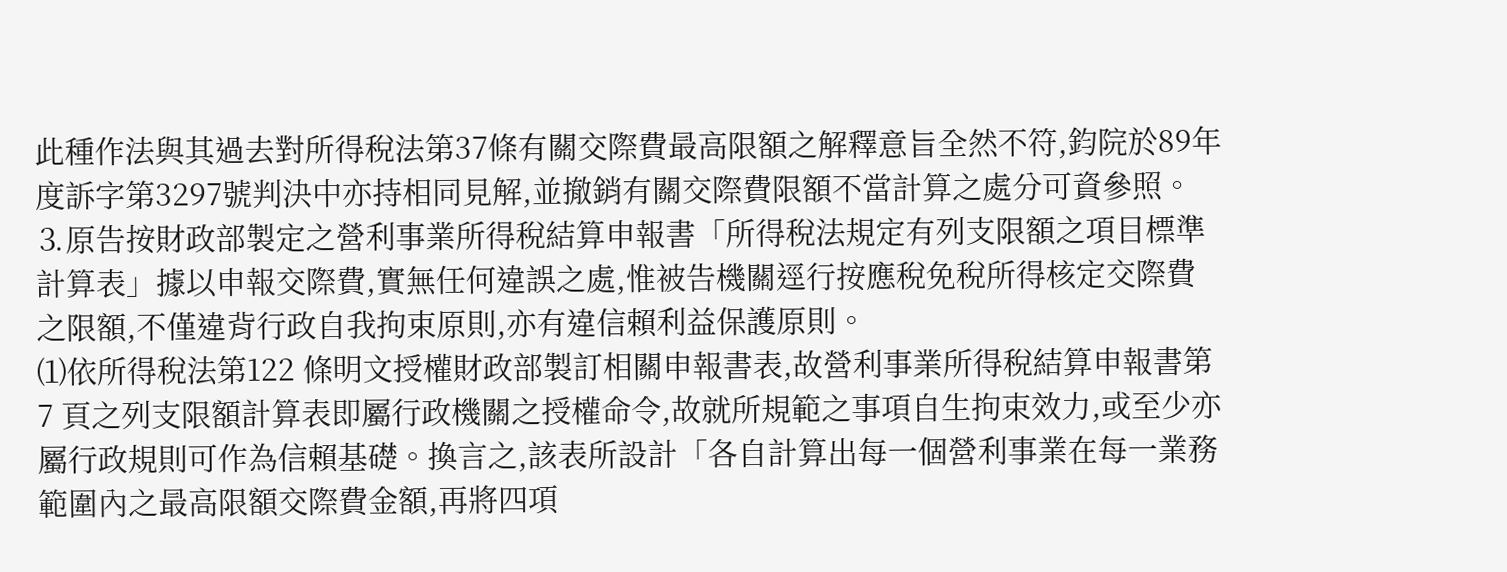此種作法與其過去對所得稅法第37條有關交際費最高限額之解釋意旨全然不符,鈞院於89年度訴字第3297號判決中亦持相同見解,並撤銷有關交際費限額不當計算之處分可資參照。
⒊原告按財政部製定之營利事業所得稅結算申報書「所得稅法規定有列支限額之項目標準計算表」據以申報交際費,實無任何違誤之處,惟被告機關逕行按應稅免稅所得核定交際費之限額,不僅違背行政自我拘束原則,亦有違信賴利益保護原則。
⑴依所得稅法第122 條明文授權財政部製訂相關申報書表,故營利事業所得稅結算申報書第7 頁之列支限額計算表即屬行政機關之授權命令,故就所規範之事項自生拘束效力,或至少亦屬行政規則可作為信賴基礎。換言之,該表所設計「各自計算出每一個營利事業在每一業務範圍內之最高限額交際費金額,再將四項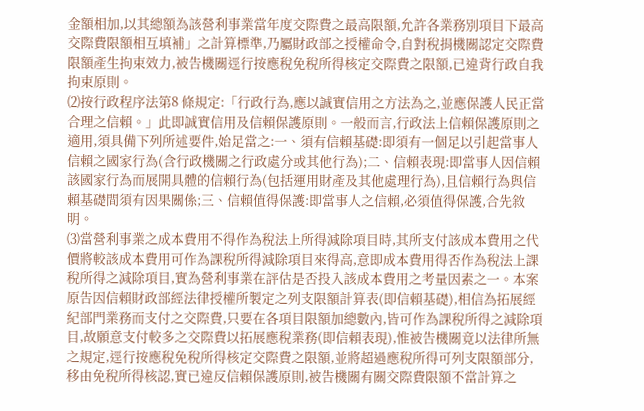金額相加,以其總額為該營利事業當年度交際費之最高限額,允許各業務別項目下最高交際費限額相互填補」之計算標準,乃屬財政部之授權命令,自對稅捐機關認定交際費限額產生拘束效力,被告機關逕行按應稅免稅所得核定交際費之限額,已違背行政自我拘束原則。
⑵按行政程序法第8 條規定:「行政行為,應以誠實信用之方法為之,並應保護人民正當合理之信賴。」此即誠實信用及信賴保護原則。一般而言,行政法上信賴保護原則之適用,須具備下列所述要件,始足當之:一、須有信賴基礎:即須有一個足以引起當事人信賴之國家行為(含行政機關之行政處分或其他行為);二、信賴表現:即當事人因信賴該國家行為而展開具體的信賴行為(包括運用財產及其他處理行為),且信賴行為與信賴基礎間須有因果關係;三、信賴值得保護:即當事人之信賴,必須值得保護,合先敘明。
⑶當營利事業之成本費用不得作為稅法上所得減除項目時,其所支付該成本費用之代價將較該成本費用可作為課稅所得減除項目來得高,意即成本費用得否作為稅法上課稅所得之減除項目,實為營利事業在評估是否投入該成本費用之考量因素之一。本案原告因信賴財政部經法律授權所製定之列支限額計算表(即信賴基礎),相信為拓展經紀部門業務而支付之交際費,只要在各項目限額加總數內,皆可作為課稅所得之減除項目,故願意支付較多之交際費以拓展應稅業務(即信賴表現),惟被告機關竟以法律所無之規定,逕行按應稅免稅所得核定交際費之限額,並將超過應稅所得可列支限額部分,移由免稅所得核認,實已違反信賴保護原則,被告機關有關交際費限額不當計算之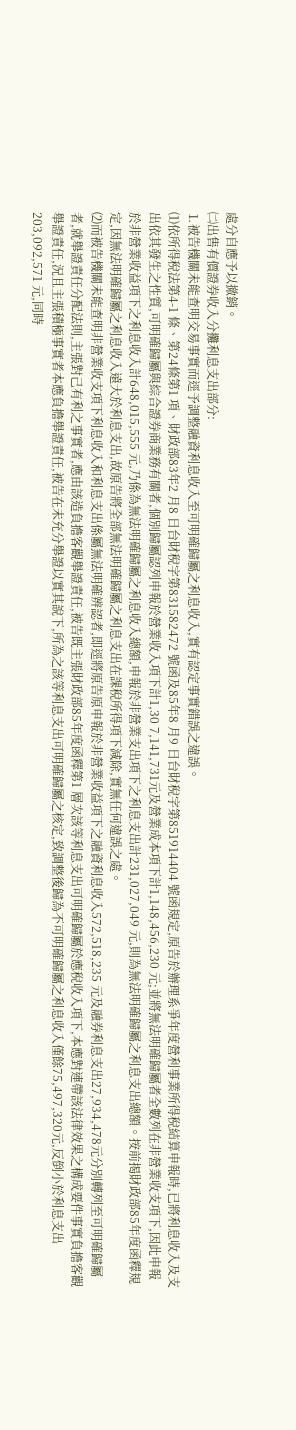處分自應予以撤銷。
㈡出售有價證券收入分攤利息支出部分:
⒈被告機關未能查明交易事實而逕予調整融資利息收入至可明確歸屬之利息收入,實有認定事實錯誤之違誤。
⑴依所得稅法第4-1 條、第24條第1 項、財政部83年2 月8 日台財稅字第831582472 號函及85年8 月9 日台財稅字第851914404 號函規定,原告於辦理系爭年度營利事業所得稅結算申報時,已將利息收入及支出依其發生之性質,可明確歸屬與綜合證券商業務有關者,個別歸屬認列申報於營業收入項下計1,30 7,141,731元及營業成本項下計1,148,456,230 元;並將無法明確歸屬者全數列在非營業收支項下,因此申報於非營業收益項下之利息收入計648,015,555 元,乃係為無法明確歸屬之利息收入總額,申報於非營業支出項下之利息支出計231,027,049 元,則為無法明確歸屬之利息支出總額。按前揭財政部85年度函釋規定,因無法明確歸屬之利息收入遠大於利息支出,故原告將全部無法明確歸屬之利息支出在課稅所得項下減除,實無任何違誤之處。
⑵而被告機關未能查明非營業收支項下利息收入和利息支出係屬無法明確辨認者,即逕將原告原申報於非營業收益項下之融資利息收入572,518,235 元及融券利息支出27,934,478元分別轉列至可明確歸屬者,就舉證責任分配法則,主張對己有利之事實者,應由該造負擔客觀舉證責任,被告既主張財政部85年度函釋第1 層次該等利息支出可明確歸屬於應稅收入項下,本應對連帶該法律效果之構成要件事實負擔客觀舉證責任,況且主張積極事實者本應負擔舉證責任,被告在未充分舉證以實其說下,所為之該等利息支出可明確歸屬之核定,致調整後歸為不可明確歸屬之利息收入僅餘75,497,320元,反倒小於利息支出203,092,571 元,同時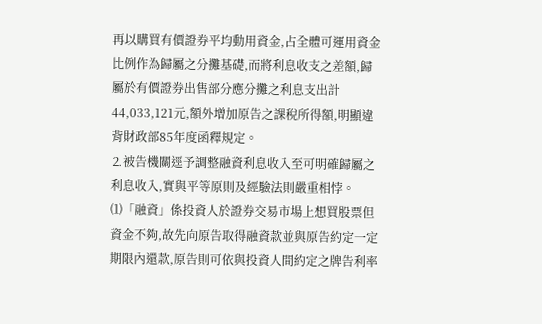再以購買有價證券平均動用資金,占全體可運用資金比例作為歸屬之分攤基礎,而將利息收支之差額,歸屬於有價證券出售部分應分攤之利息支出計44,033,121元,額外增加原告之課稅所得額,明顯違背財政部85年度函釋規定。
⒉被告機關逕予調整融資利息收入至可明確歸屬之利息收入,實與平等原則及經驗法則嚴重相悖。
⑴「融資」係投資人於證券交易市場上想買股票但資金不夠,故先向原告取得融資款並與原告約定一定期限內還款,原告則可依與投資人間約定之牌告利率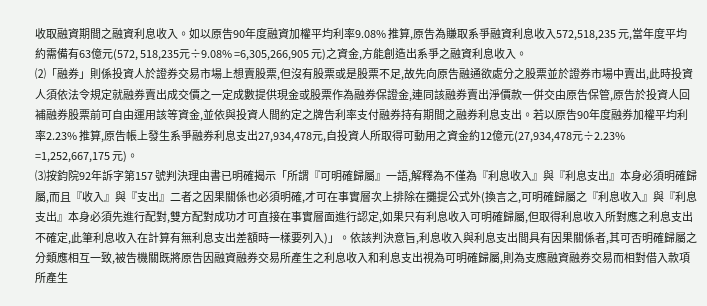收取融資期間之融資利息收入。如以原告90年度融資加權平均利率9.08% 推算,原告為賺取系爭融資利息收入572,518,235 元,當年度平均約需備有63億元(572, 518,235元÷9.08% =6,305,266,905 元)之資金,方能創造出系爭之融資利息收入。
⑵「融券」則係投資人於證券交易市場上想賣股票,但沒有股票或是股票不足,故先向原告融通欲處分之股票並於證券市場中賣出,此時投資人須依法令規定就融券賣出成交價之一定成數提供現金或股票作為融券保證金,連同該融券賣出淨價款一併交由原告保管,原告於投資人回補融券股票前可自由運用該等資金,並依與投資人間約定之牌告利率支付融券持有期間之融券利息支出。若以原告90年度融券加權平均利率2.23% 推算,原告帳上發生系爭融券利息支出27,934,478元,自投資人所取得可動用之資金約12億元(27,934,478元÷2.23% =1,252,667,175 元)。
⑶按鈞院92年訴字第157 號判決理由書已明確揭示「所謂『可明確歸屬』一語,解釋為不僅為『利息收入』與『利息支出』本身必須明確歸屬,而且『收入』與『支出』二者之因果關係也必須明確,才可在事實層次上排除在攤提公式外(換言之,可明確歸屬之『利息收入』與『利息支出』本身必須先進行配對,雙方配對成功才可直接在事實層面進行認定,如果只有利息收入可明確歸屬,但取得利息收入所對應之利息支出不確定,此筆利息收入在計算有無利息支出差額時一樣要列入)」。依該判決意旨,利息收入與利息支出間具有因果關係者,其可否明確歸屬之分類應相互一致,被告機關既將原告因融資融券交易所產生之利息收入和利息支出視為可明確歸屬,則為支應融資融券交易而相對借入款項所產生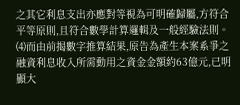之其它利息支出亦應對等視為可明確歸屬,方符合平等原則,且符合數學計算邏輯及一般經驗法則。
⑷而由前揭數字推算結果,原告為產生本案系爭之融資利息收入所需動用之資金金額約63億元,已明顯大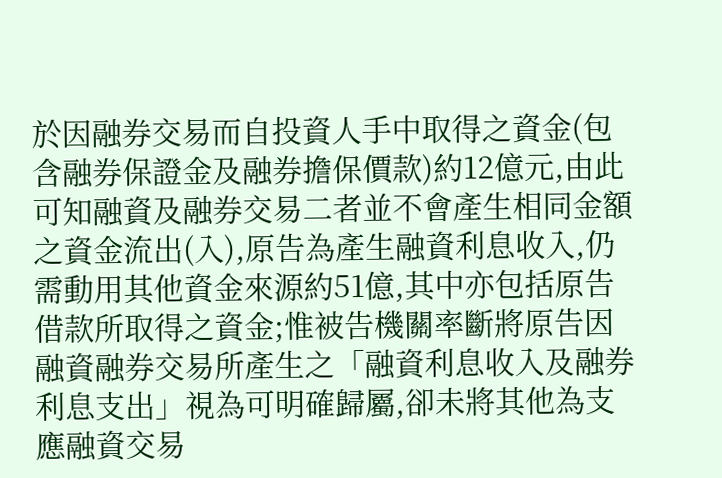於因融券交易而自投資人手中取得之資金(包含融券保證金及融券擔保價款)約12億元,由此可知融資及融券交易二者並不會產生相同金額之資金流出(入),原告為產生融資利息收入,仍需動用其他資金來源約51億,其中亦包括原告借款所取得之資金;惟被告機關率斷將原告因融資融券交易所產生之「融資利息收入及融券利息支出」視為可明確歸屬,卻未將其他為支應融資交易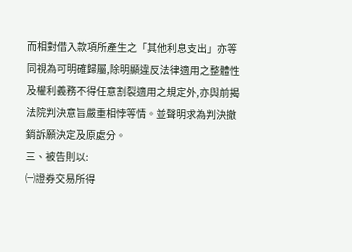而相對借入款項所產生之「其他利息支出」亦等同視為可明確歸屬,除明顯違反法律適用之整體性及權利義務不得任意割裂適用之規定外,亦與前揭法院判決意旨嚴重相悖等情。並聲明求為判決撤銷訴願決定及原處分。
三、被告則以:
㈠證券交易所得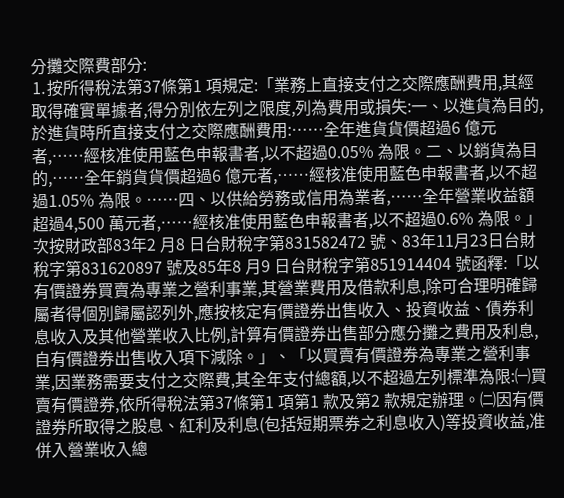分攤交際費部分:
⒈按所得稅法第37條第1 項規定:「業務上直接支付之交際應酬費用,其經取得確實單據者,得分別依左列之限度,列為費用或損失:一、以進貨為目的,於進貨時所直接支付之交際應酬費用:……全年進貨貨價超過6 億元者,……經核准使用藍色申報書者,以不超過0.05% 為限。二、以銷貨為目的,……全年銷貨貨價超過6 億元者,……經核准使用藍色申報書者,以不超過1.05% 為限。……四、以供給勞務或信用為業者,……全年營業收益額超過4,500 萬元者,……經核准使用藍色申報書者,以不超過0.6% 為限。」次按財政部83年2 月8 日台財稅字第831582472 號、83年11月23日台財稅字第831620897 號及85年8 月9 日台財稅字第851914404 號函釋:「以有價證券買賣為專業之營利事業,其營業費用及借款利息,除可合理明確歸屬者得個別歸屬認列外,應按核定有價證券出售收入、投資收益、債券利息收入及其他營業收入比例,計算有價證券出售部分應分攤之費用及利息,自有價證券出售收入項下減除。」、「以買賣有價證券為專業之營利事業,因業務需要支付之交際費,其全年支付總額,以不超過左列標準為限:㈠買賣有價證券,依所得稅法第37條第1 項第1 款及第2 款規定辦理。㈡因有價證券所取得之股息、紅利及利息(包括短期票券之利息收入)等投資收益,准併入營業收入總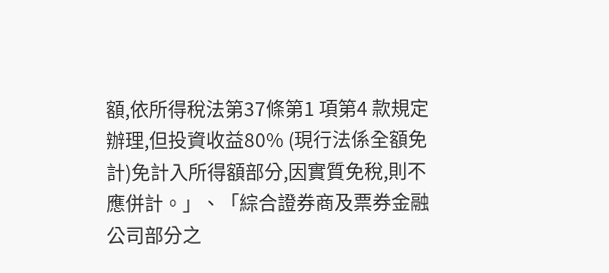額,依所得稅法第37條第1 項第4 款規定辦理,但投資收益80% (現行法係全額免計)免計入所得額部分,因實質免稅,則不應併計。」、「綜合證券商及票券金融公司部分之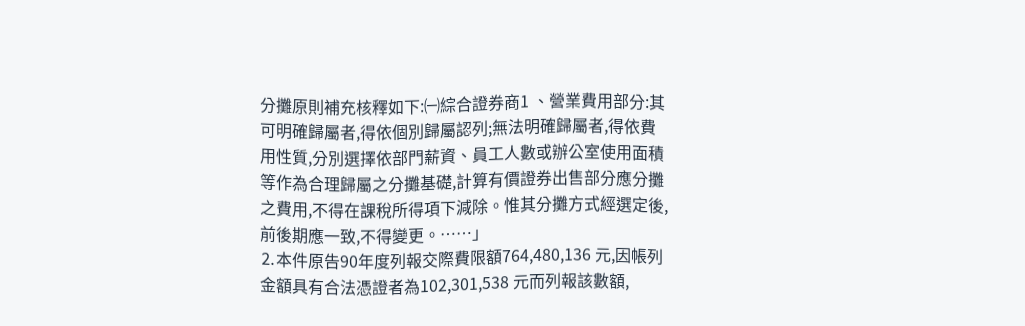分攤原則補充核釋如下:㈠綜合證券商1 、營業費用部分:其可明確歸屬者,得依個別歸屬認列;無法明確歸屬者,得依費用性質,分別選擇依部門薪資、員工人數或辦公室使用面積等作為合理歸屬之分攤基礎,計算有價證券出售部分應分攤之費用,不得在課稅所得項下減除。惟其分攤方式經選定後,前後期應一致,不得變更。……」
⒉本件原告90年度列報交際費限額764,480,136 元,因帳列金額具有合法憑證者為102,301,538 元而列報該數額,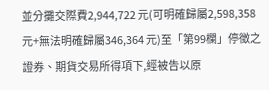並分攤交際費2,944,722 元(可明確歸屬2,598,358 元+無法明確歸屬346,364 元)至「第99欄」停徵之證券、期貨交易所得項下,經被告以原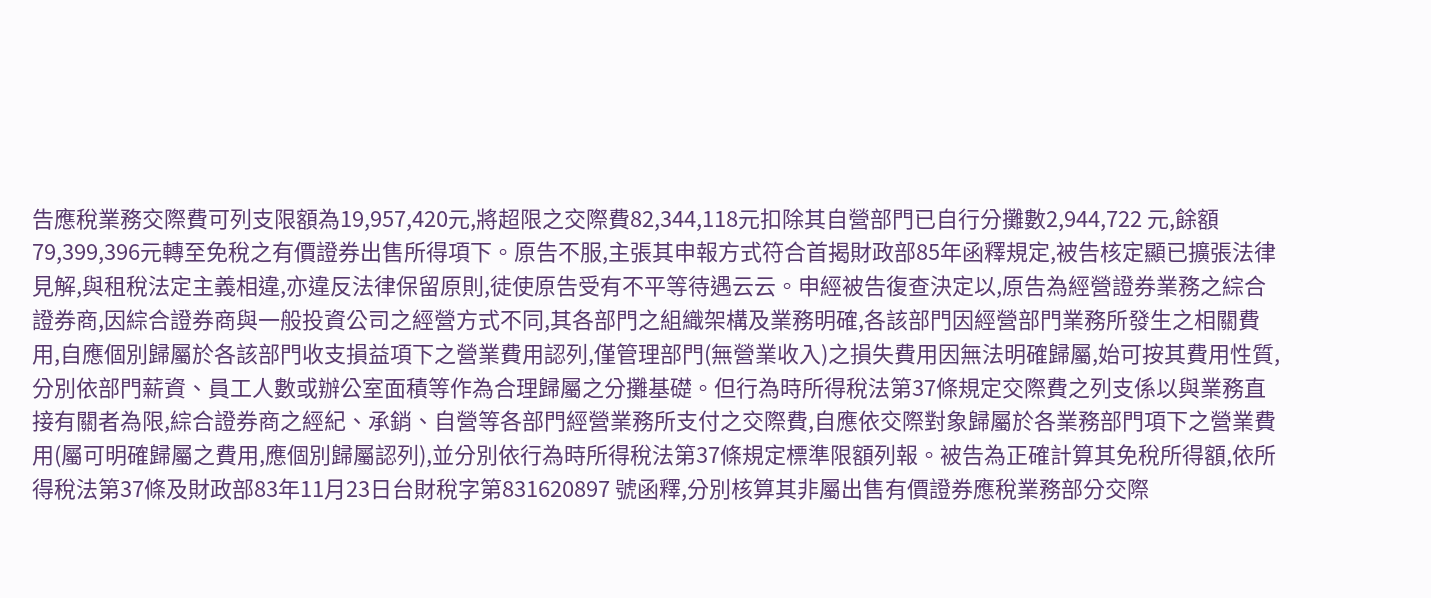告應稅業務交際費可列支限額為19,957,420元,將超限之交際費82,344,118元扣除其自營部門已自行分攤數2,944,722 元,餘額79,399,396元轉至免稅之有價證券出售所得項下。原告不服,主張其申報方式符合首揭財政部85年函釋規定,被告核定顯已擴張法律見解,與租稅法定主義相違,亦違反法律保留原則,徒使原告受有不平等待遇云云。申經被告復查決定以,原告為經營證券業務之綜合證券商,因綜合證券商與一般投資公司之經營方式不同,其各部門之組織架構及業務明確,各該部門因經營部門業務所發生之相關費用,自應個別歸屬於各該部門收支損益項下之營業費用認列,僅管理部門(無營業收入)之損失費用因無法明確歸屬,始可按其費用性質,分別依部門薪資、員工人數或辦公室面積等作為合理歸屬之分攤基礎。但行為時所得稅法第37條規定交際費之列支係以與業務直接有關者為限,綜合證券商之經紀、承銷、自營等各部門經營業務所支付之交際費,自應依交際對象歸屬於各業務部門項下之營業費用(屬可明確歸屬之費用,應個別歸屬認列),並分別依行為時所得稅法第37條規定標準限額列報。被告為正確計算其免稅所得額,依所得稅法第37條及財政部83年11月23日台財稅字第831620897 號函釋,分別核算其非屬出售有價證券應稅業務部分交際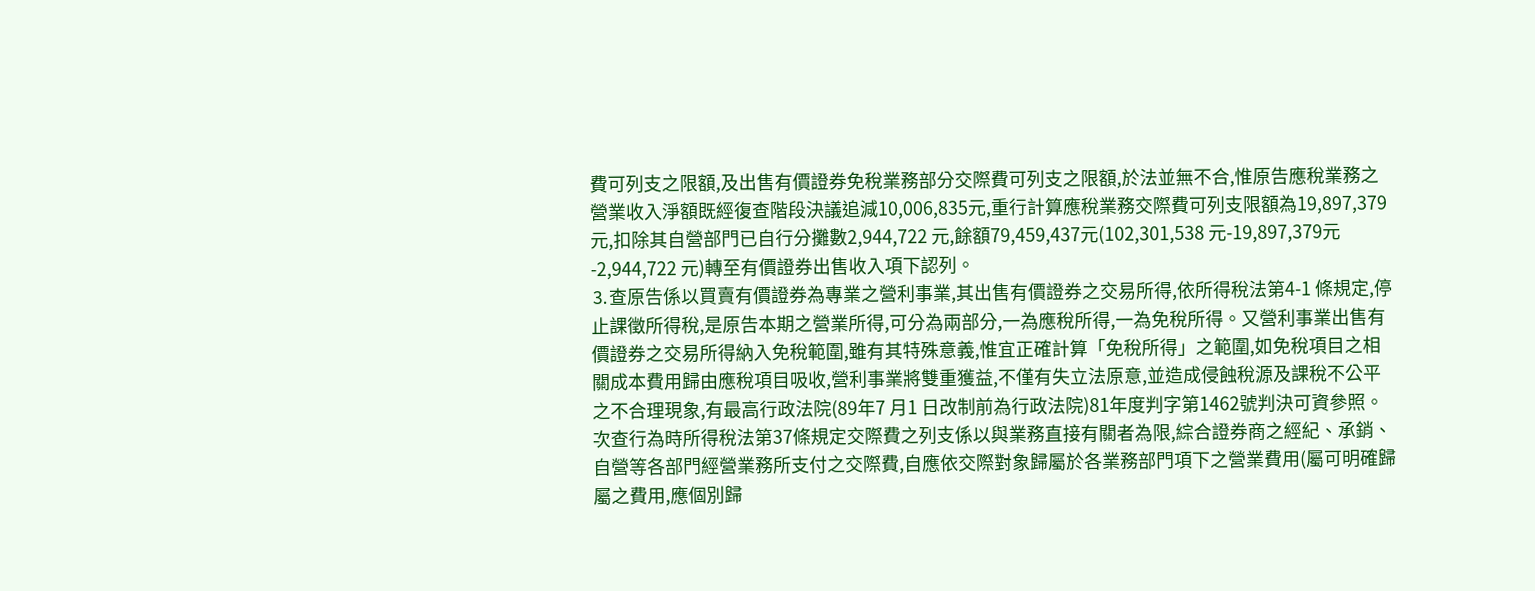費可列支之限額,及出售有價證券免稅業務部分交際費可列支之限額,於法並無不合,惟原告應稅業務之營業收入淨額既經復查階段決議追減10,006,835元,重行計算應稅業務交際費可列支限額為19,897,379元,扣除其自營部門已自行分攤數2,944,722 元,餘額79,459,437元(102,301,538 元-19,897,379元-2,944,722 元)轉至有價證券出售收入項下認列。
⒊查原告係以買賣有價證券為專業之營利事業,其出售有價證券之交易所得,依所得稅法第4-1 條規定,停止課徵所得稅,是原告本期之營業所得,可分為兩部分,一為應稅所得,一為免稅所得。又營利事業出售有價證券之交易所得納入免稅範圍,雖有其特殊意義,惟宜正確計算「免稅所得」之範圍,如免稅項目之相關成本費用歸由應稅項目吸收,營利事業將雙重獲益,不僅有失立法原意,並造成侵蝕稅源及課稅不公平之不合理現象,有最高行政法院(89年7 月1 日改制前為行政法院)81年度判字第1462號判決可資參照。次查行為時所得稅法第37條規定交際費之列支係以與業務直接有關者為限,綜合證券商之經紀、承銷、自營等各部門經營業務所支付之交際費,自應依交際對象歸屬於各業務部門項下之營業費用(屬可明確歸屬之費用,應個別歸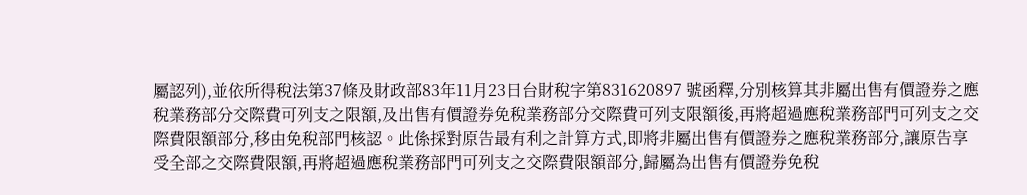屬認列),並依所得稅法第37條及財政部83年11月23日台財稅字第831620897 號函釋,分別核算其非屬出售有價證券之應稅業務部分交際費可列支之限額,及出售有價證券免稅業務部分交際費可列支限額後,再將超過應稅業務部門可列支之交際費限額部分,移由免稅部門核認。此係採對原告最有利之計算方式,即將非屬出售有價證券之應稅業務部分,讓原告享受全部之交際費限額,再將超過應稅業務部門可列支之交際費限額部分,歸屬為出售有價證券免稅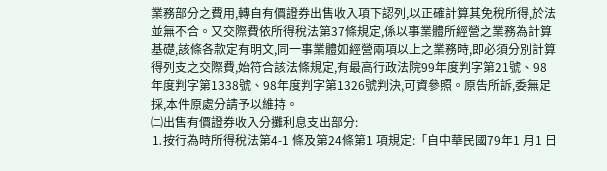業務部分之費用,轉自有價證券出售收入項下認列,以正確計算其免稅所得,於法並無不合。又交際費依所得稅法第37條規定,係以事業體所經營之業務為計算基礎,該條各款定有明文,同一事業體如經營兩項以上之業務時,即必須分別計算得列支之交際費,始符合該法條規定,有最高行政法院99年度判字第21號、98年度判字第1338號、98年度判字第1326號判決,可資參照。原告所訴,委無足採,本件原處分請予以維持。
㈡出售有價證券收入分攤利息支出部分:
⒈按行為時所得稅法第4-1 條及第24條第1 項規定:「自中華民國79年1 月1 日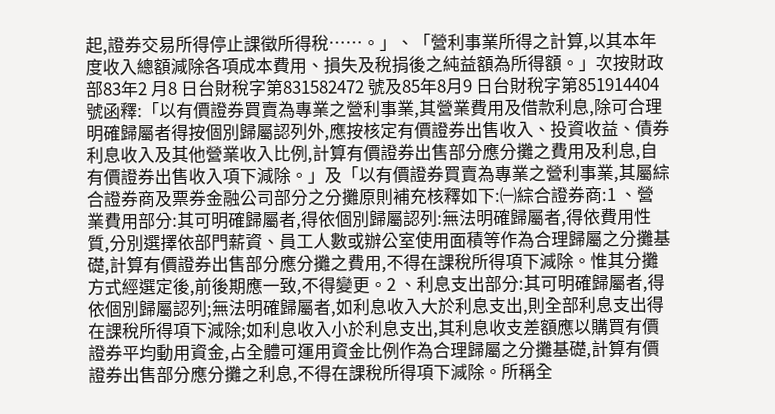起,證券交易所得停止課徵所得稅……。」、「營利事業所得之計算,以其本年度收入總額減除各項成本費用、損失及稅捐後之純益額為所得額。」次按財政部83年2 月8 日台財稅字第831582472 號及85年8月9 日台財稅字第851914404 號函釋:「以有價證券買賣為專業之營利事業,其營業費用及借款利息,除可合理明確歸屬者得按個別歸屬認列外,應按核定有價證券出售收入、投資收益、債券利息收入及其他營業收入比例,計算有價證券出售部分應分攤之費用及利息,自有價證券出售收入項下減除。」及「以有價證券買賣為專業之營利事業,其屬綜合證券商及票券金融公司部分之分攤原則補充核釋如下:㈠綜合證券商:1 、營業費用部分:其可明確歸屬者,得依個別歸屬認列:無法明確歸屬者,得依費用性質,分別選擇依部門薪資、員工人數或辦公室使用面積等作為合理歸屬之分攤基礎,計算有價證券出售部分應分攤之費用,不得在課稅所得項下減除。惟其分攤方式經選定後,前後期應一致,不得變更。2 、利息支出部分:其可明確歸屬者,得依個別歸屬認列;無法明確歸屬者,如利息收入大於利息支出,則全部利息支出得在課稅所得項下減除;如利息收入小於利息支出,其利息收支差額應以購買有價證券平均動用資金,占全體可運用資金比例作為合理歸屬之分攤基礎,計算有價證券出售部分應分攤之利息,不得在課稅所得項下減除。所稱全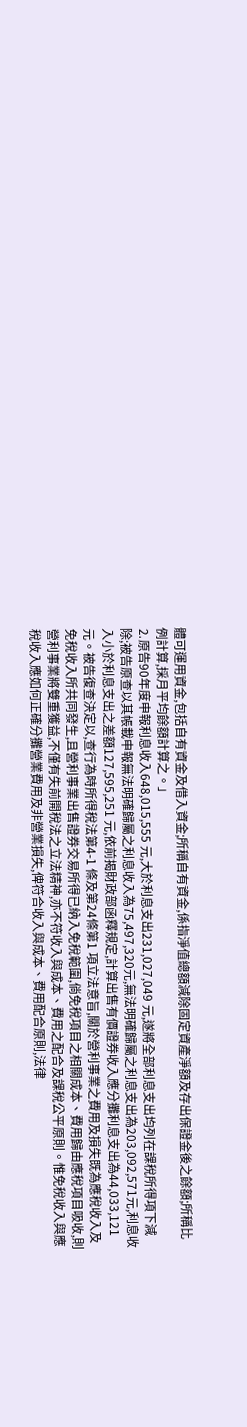體可運用資金,包括自有資金及借入資金;所稱自有資金,係指淨值總額減除固定資產淨額及存出保證金後之餘額;所稱比例計算,採月平均餘額計算之。」
⒉原告90年度申報利息收入648,015,555 元,大於利息支出231,027,049 元,遂將全部利息支出均列在課稅所得項下減除;被告原查以其帳載申報無法明確歸屬之利息收入為75,497,320元,無法明確歸屬之利息支出為203,092,571元,利息收入小於利息支出之差額127,595,251 元,依前揭財政部函釋規定,計算出售有價證券收入應分攤利息支出為44,033,121元。被告復查決定以,查行為時所得稅法第4-1 條及第24條第1 項立法意旨,關於營利事業之費用及損失既為應稅收入及免稅收入所共同發生,且營利事業出售證券交易所得已納入免稅範圍,倘免稅項目之相關成本、費用歸由應稅項目吸收,則營利事業將雙重獲益,不僅有失前開稅法之立法精神,亦不符收入與成本、費用之配合及課稅公平原則。惟免稅收入與應稅收入應如何正確分攤營業費用及非營業損失,俾符合收入與成本、費用配合原則,法律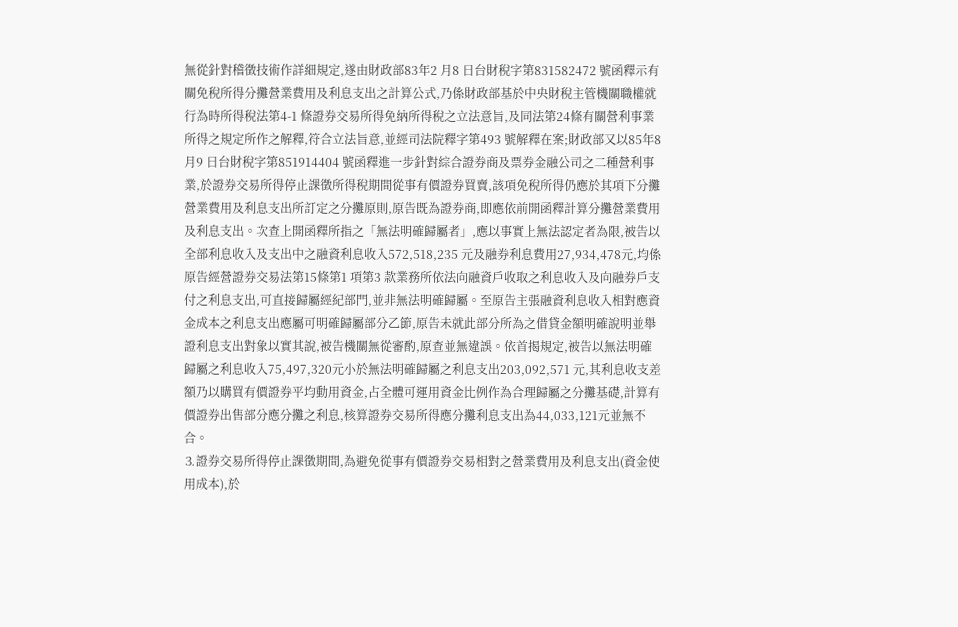無從針對稽徵技術作詳細規定,遂由財政部83年2 月8 日台財稅字第831582472 號函釋示有關免稅所得分攤營業費用及利息支出之計算公式,乃係財政部基於中央財稅主管機關職權就行為時所得稅法第4-1 條證券交易所得免納所得稅之立法意旨,及同法第24條有關營利事業所得之規定所作之解釋,符合立法旨意,並經司法院釋字第493 號解釋在案;財政部又以85年8 月9 日台財稅字第851914404 號函釋進一步針對綜合證券商及票券金融公司之二種營利事業,於證券交易所得停止課徵所得稅期間從事有價證券買賣,該項免稅所得仍應於其項下分攤營業費用及利息支出所訂定之分攤原則,原告既為證券商,即應依前開函釋計算分攤營業費用及利息支出。次查上開函釋所指之「無法明確歸屬者」,應以事實上無法認定者為限,被告以全部利息收入及支出中之融資利息收入572,518,235 元及融券利息費用27,934,478元,均係原告經營證券交易法第15條第1 項第3 款業務所依法向融資戶收取之利息收入及向融券戶支付之利息支出,可直接歸屬經紀部門,並非無法明確歸屬。至原告主張融資利息收入相對應資金成本之利息支出應屬可明確歸屬部分乙節,原告未就此部分所為之借貸金額明確說明並舉證利息支出對象以實其說,被告機關無從審酌,原查並無違誤。依首揭規定,被告以無法明確歸屬之利息收入75,497,320元小於無法明確歸屬之利息支出203,092,571 元,其利息收支差額乃以購買有價證券平均動用資金,占全體可運用資金比例作為合理歸屬之分攤基礎,計算有價證券出售部分應分攤之利息,核算證券交易所得應分攤利息支出為44,033,121元並無不合。
⒊證券交易所得停止課徵期間,為避免從事有價證券交易相對之營業費用及利息支出(資金使用成本),於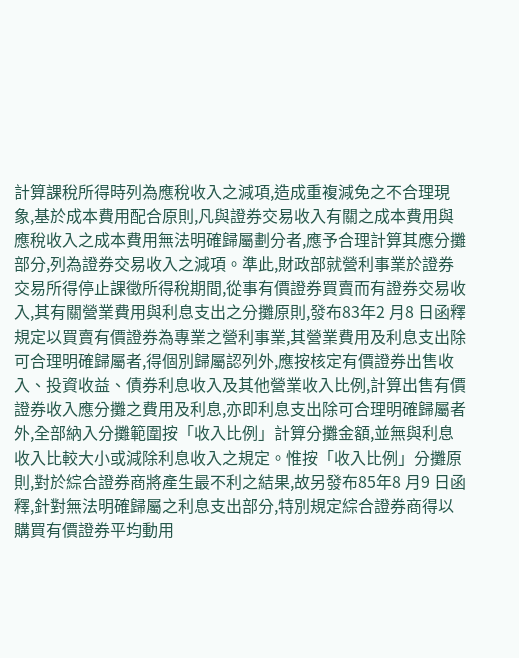計算課稅所得時列為應稅收入之減項,造成重複減免之不合理現象,基於成本費用配合原則,凡與證券交易收入有關之成本費用與應稅收入之成本費用無法明確歸屬劃分者,應予合理計算其應分攤部分,列為證券交易收入之減項。準此,財政部就營利事業於證券交易所得停止課徵所得稅期間,從事有價證券買賣而有證券交易收入,其有關營業費用與利息支出之分攤原則,發布83年2 月8 日函釋規定以買賣有價證券為專業之營利事業,其營業費用及利息支出除可合理明確歸屬者,得個別歸屬認列外,應按核定有價證券出售收入、投資收益、債券利息收入及其他營業收入比例,計算出售有價證券收入應分攤之費用及利息,亦即利息支出除可合理明確歸屬者外,全部納入分攤範圍按「收入比例」計算分攤金額,並無與利息收入比較大小或減除利息收入之規定。惟按「收入比例」分攤原則,對於綜合證券商將產生最不利之結果,故另發布85年8 月9 日函釋,針對無法明確歸屬之利息支出部分,特別規定綜合證券商得以購買有價證券平均動用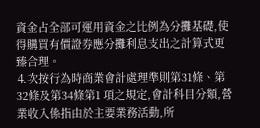資金占全部可運用資金之比例為分攤基礎,使得購買有價證券應分攤利息支出之計算式更臻合理。
⒋次按行為時商業會計處理準則第31條、第32條及第34條第1 項之規定,會計科目分類,營業收入係指由於主要業務活動,所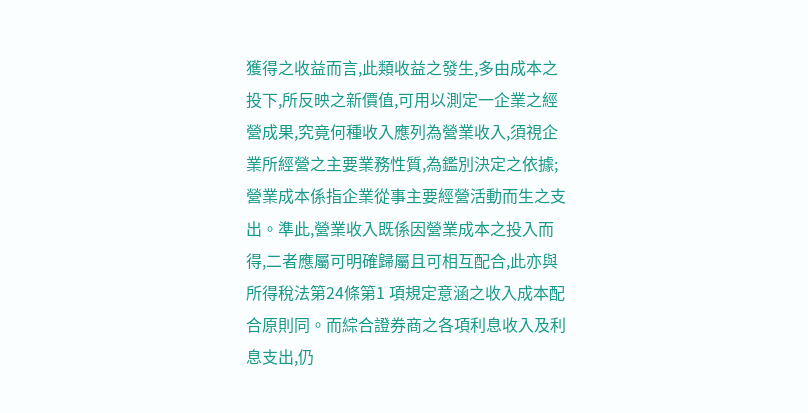獲得之收益而言,此類收益之發生,多由成本之投下,所反映之新價值,可用以測定一企業之經營成果,究竟何種收入應列為營業收入,須視企業所經營之主要業務性質,為鑑別決定之依據;營業成本係指企業從事主要經營活動而生之支出。準此,營業收入既係因營業成本之投入而得,二者應屬可明確歸屬且可相互配合,此亦與所得稅法第24條第1 項規定意涵之收入成本配合原則同。而綜合證券商之各項利息收入及利息支出,仍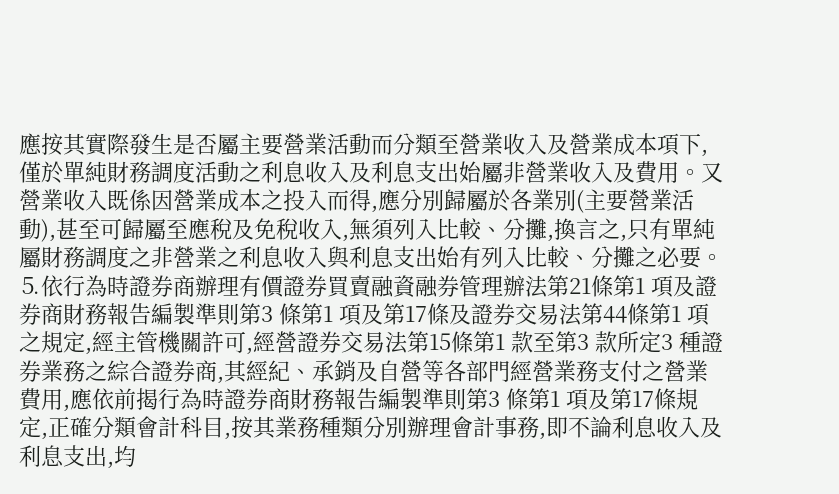應按其實際發生是否屬主要營業活動而分類至營業收入及營業成本項下,僅於單純財務調度活動之利息收入及利息支出始屬非營業收入及費用。又營業收入既係因營業成本之投入而得,應分別歸屬於各業別(主要營業活動),甚至可歸屬至應稅及免稅收入,無須列入比較、分攤,換言之,只有單純屬財務調度之非營業之利息收入與利息支出始有列入比較、分攤之必要。
⒌依行為時證券商辦理有價證券買賣融資融券管理辦法第21條第1 項及證券商財務報告編製準則第3 條第1 項及第17條及證券交易法第44條第1 項之規定,經主管機關許可,經營證券交易法第15條第1 款至第3 款所定3 種證券業務之綜合證券商,其經紀、承銷及自營等各部門經營業務支付之營業費用,應依前揭行為時證券商財務報告編製準則第3 條第1 項及第17條規定,正確分類會計科目,按其業務種類分別辦理會計事務,即不論利息收入及利息支出,均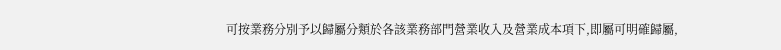可按業務分別予以歸屬分類於各該業務部門營業收入及營業成本項下,即屬可明確歸屬,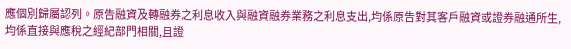應個別歸屬認列。原告融資及轉融券之利息收入與融資融券業務之利息支出,均係原告對其客戶融資或證券融通所生,均係直接與應稅之經紀部門相關,且證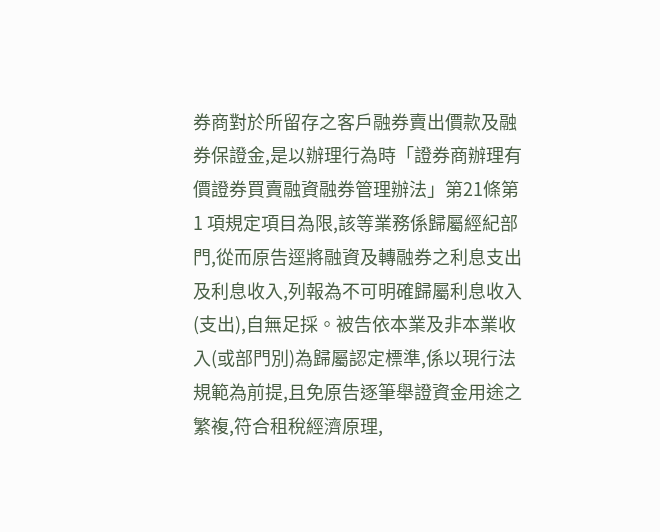券商對於所留存之客戶融券賣出價款及融券保證金,是以辦理行為時「證券商辦理有價證券買賣融資融券管理辦法」第21條第1 項規定項目為限,該等業務係歸屬經紀部門,從而原告逕將融資及轉融券之利息支出及利息收入,列報為不可明確歸屬利息收入(支出),自無足採。被告依本業及非本業收入(或部門別)為歸屬認定標準,係以現行法規範為前提,且免原告逐筆舉證資金用途之繁複,符合租稅經濟原理,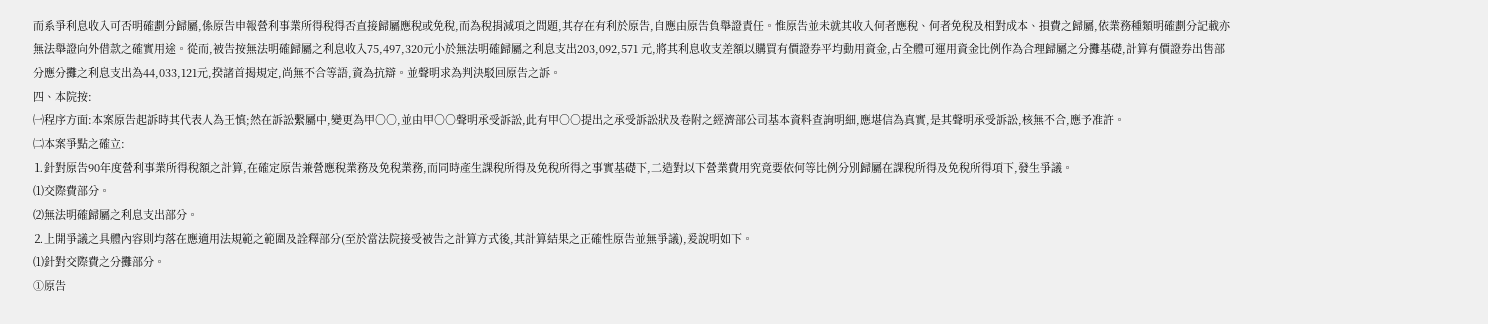而系爭利息收入可否明確劃分歸屬,係原告申報營利事業所得稅得否直接歸屬應稅或免稅,而為稅捐減項之問題,其存在有利於原告,自應由原告負舉證責任。惟原告並未就其收入何者應稅、何者免稅及相對成本、損費之歸屬,依業務種類明確劃分記載亦無法舉證向外借款之確實用途。從而,被告按無法明確歸屬之利息收入75,497,320元小於無法明確歸屬之利息支出203,092,571 元,將其利息收支差額以購買有價證券平均動用資金,占全體可運用資金比例作為合理歸屬之分攤基礎,計算有價證券出售部分應分攤之利息支出為44,033,121元,揆諸首揭規定,尚無不合等語,資為抗辯。並聲明求為判決駁回原告之訴。
四、本院按:
㈠程序方面:本案原告起訴時其代表人為王慎;然在訴訟繫屬中,變更為甲○○,並由甲○○聲明承受訴訟,此有甲○○提出之承受訴訟狀及卷附之經濟部公司基本資料查詢明細,應堪信為真實,是其聲明承受訴訟,核無不合,應予准許。
㈡本案爭點之確立:
⒈針對原告90年度營利事業所得稅額之計算,在確定原告兼營應稅業務及免稅業務,而同時產生課稅所得及免稅所得之事實基礎下,二造對以下營業費用究竟要依何等比例分別歸屬在課稅所得及免稅所得項下,發生爭議。
⑴交際費部分。
⑵無法明確歸屬之利息支出部分。
⒉上開爭議之具體內容則均落在應適用法規範之範圍及詮釋部分(至於當法院接受被告之計算方式後,其計算結果之正確性原告並無爭議),爰說明如下。
⑴針對交際費之分攤部分。
①原告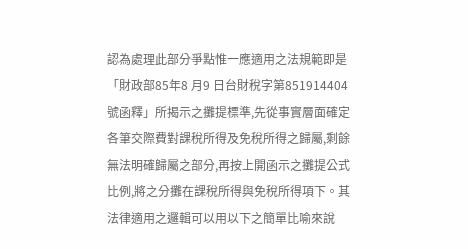認為處理此部分爭點惟一應適用之法規範即是「財政部85年8 月9 日台財稅字第851914404 號函釋」所揭示之攤提標準,先從事實層面確定各筆交際費對課稅所得及免稅所得之歸屬,剩餘無法明確歸屬之部分,再按上開函示之攤提公式比例,將之分攤在課稅所得與免稅所得項下。其法律適用之邏輯可以用以下之簡單比喻來說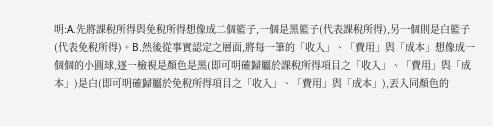明:A.先將課稅所得與免稅所得想像成二個籃子,一個是黑籃子(代表課稅所得),另一個則是白籃子(代表免稅所得)。B.然後從事實認定之層面,將每一筆的「收入」、「費用」與「成本」想像成一個個的小圓球,逐一檢視是顏色是黑(即可明確歸屬於課稅所得項目之「收入」、「費用」與「成本」)是白(即可明確歸屬於免稅所得項目之「收入」、「費用」與「成本」),丟入同顏色的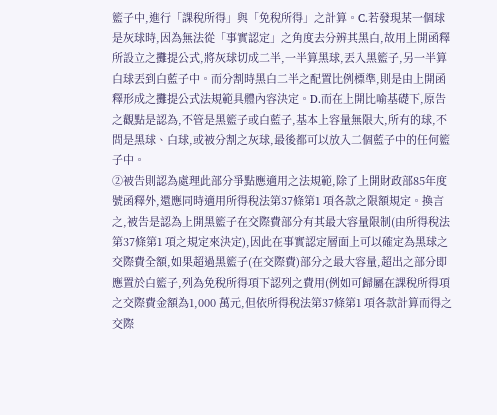籃子中,進行「課稅所得」與「免稅所得」之計算。C.若發現某一個球是灰球時,因為無法從「事實認定」之角度去分辨其黑白,故用上開函釋所設立之攤提公式,將灰球切成二半,一半算黑球,丟入黑籃子,另一半算白球丟到白藍子中。而分割時黑白二半之配置比例標準,則是由上開函釋形成之攤提公式法規範具體內容決定。D.而在上開比喻基礎下,原告之觀點是認為,不管是黑籃子或白藍子,基本上容量無限大,所有的球,不問是黑球、白球,或被分割之灰球,最後都可以放入二個藍子中的任何籃子中。
②被告則認為處理此部分爭點應適用之法規範,除了上開財政部85年度號函釋外,還應同時適用所得稅法第37條第1 項各款之限額規定。換言之,被告是認為上開黑籃子在交際費部分有其最大容量限制(由所得稅法第37條第1 項之規定來決定),因此在事實認定層面上可以確定為黑球之交際費全額,如果超過黑籃子(在交際費)部分之最大容量,超出之部分即應置於白籃子,列為免稅所得項下認列之費用(例如可歸屬在課稅所得項之交際費金額為1,000 萬元,但依所得稅法第37條第1 項各款計算而得之交際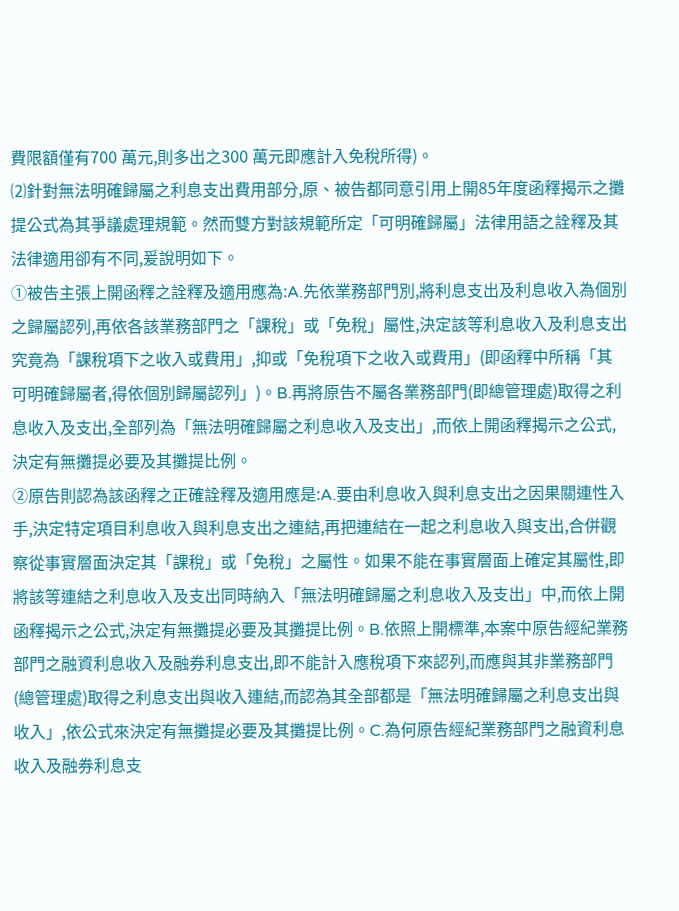費限額僅有700 萬元,則多出之300 萬元即應計入免稅所得)。
⑵針對無法明確歸屬之利息支出費用部分,原、被告都同意引用上開85年度函釋揭示之攤提公式為其爭議處理規範。然而雙方對該規範所定「可明確歸屬」法律用語之詮釋及其法律適用卻有不同,爰說明如下。
①被告主張上開函釋之詮釋及適用應為:A.先依業務部門別,將利息支出及利息收入為個別之歸屬認列,再依各該業務部門之「課稅」或「免稅」屬性,決定該等利息收入及利息支出究竟為「課稅項下之收入或費用」,抑或「免稅項下之收入或費用」(即函釋中所稱「其可明確歸屬者,得依個別歸屬認列」)。B.再將原告不屬各業務部門(即總管理處)取得之利息收入及支出,全部列為「無法明確歸屬之利息收入及支出」,而依上開函釋揭示之公式,決定有無攤提必要及其攤提比例。
②原告則認為該函釋之正確詮釋及適用應是:A.要由利息收入與利息支出之因果關連性入手,決定特定項目利息收入與利息支出之連結,再把連結在一起之利息收入與支出,合併觀察從事實層面決定其「課稅」或「免稅」之屬性。如果不能在事實層面上確定其屬性,即將該等連結之利息收入及支出同時納入「無法明確歸屬之利息收入及支出」中,而依上開函釋揭示之公式,決定有無攤提必要及其攤提比例。B.依照上開標準,本案中原告經紀業務部門之融資利息收入及融券利息支出,即不能計入應稅項下來認列,而應與其非業務部門(總管理處)取得之利息支出與收入連結,而認為其全部都是「無法明確歸屬之利息支出與收入」,依公式來決定有無攤提必要及其攤提比例。C.為何原告經紀業務部門之融資利息收入及融券利息支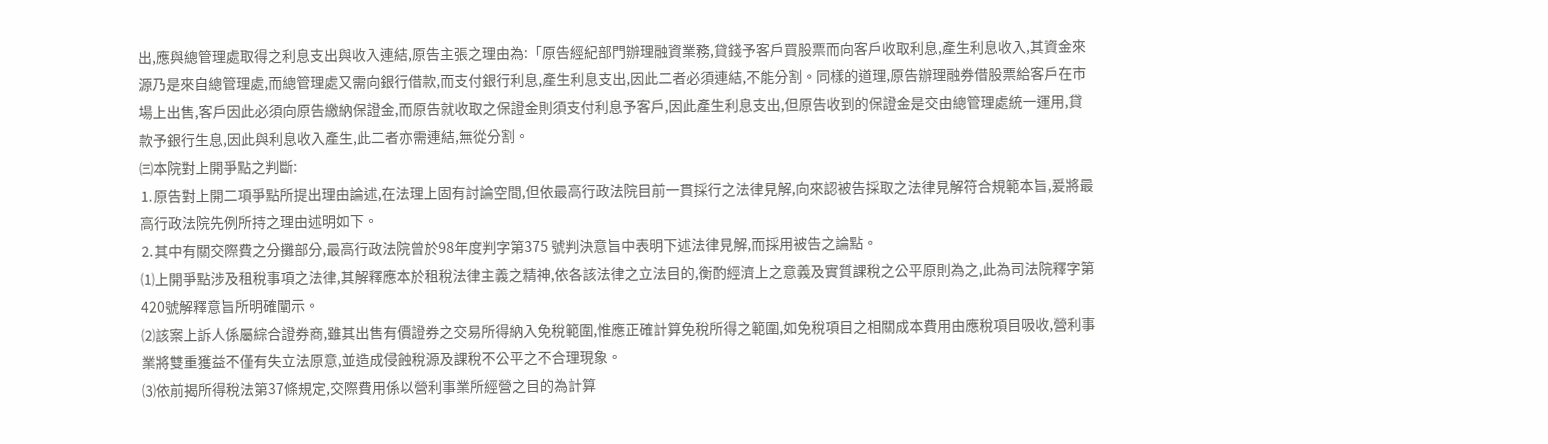出,應與總管理處取得之利息支出與收入連結,原告主張之理由為:「原告經紀部門辦理融資業務,貸錢予客戶買股票而向客戶收取利息,產生利息收入,其資金來源乃是來自總管理處,而總管理處又需向銀行借款,而支付銀行利息,產生利息支出,因此二者必須連結,不能分割。同樣的道理,原告辦理融券借股票給客戶在市場上出售,客戶因此必須向原告繳納保證金,而原告就收取之保證金則須支付利息予客戶,因此產生利息支出,但原告收到的保證金是交由總管理處統一運用,貸款予銀行生息,因此與利息收入產生,此二者亦需連結,無從分割。
㈢本院對上開爭點之判斷:
⒈原告對上開二項爭點所提出理由論述,在法理上固有討論空間,但依最高行政法院目前一貫採行之法律見解,向來認被告採取之法律見解符合規範本旨,爰將最高行政法院先例所持之理由述明如下。
⒉其中有關交際費之分攤部分,最高行政法院曾於98年度判字第375 號判決意旨中表明下述法律見解,而採用被告之論點。
⑴上開爭點涉及租稅事項之法律,其解釋應本於租稅法律主義之精神,依各該法律之立法目的,衡酌經濟上之意義及實質課稅之公平原則為之,此為司法院釋字第420號解釋意旨所明確闡示。
⑵該案上訴人係屬綜合證券商,雖其出售有價證券之交易所得納入免稅範圍,惟應正確計算免稅所得之範圍,如免稅項目之相關成本費用由應稅項目吸收,營利事業將雙重獲益不僅有失立法原意,並造成侵蝕稅源及課稅不公平之不合理現象。
⑶依前揭所得稅法第37條規定,交際費用係以營利事業所經營之目的為計算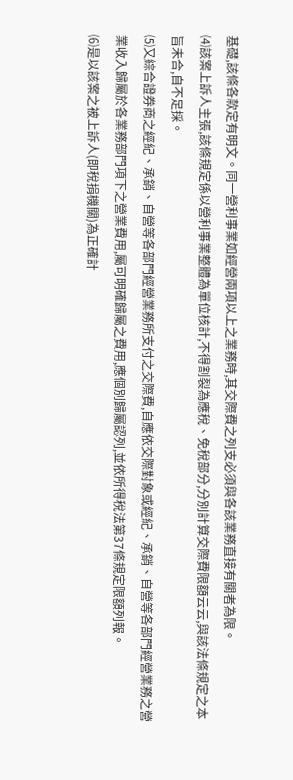基礎,該條各款定有明文。同一營利事業如經營兩項以上之業務時,其交際費之列支必須與各該業務直接有關者為限。
⑷該案上訴人主張,該條規定係以營利事業整體為單位核計,不得割裂為應稅、免稅部分,分別計算交際費限額云云,與該法條規定之本旨未合,自不足採。
⑸又綜合證券商之經紀、承銷、自營等各部門經營業務所支付之交際費,自應依交際對象或經紀、承銷、自營等各部門經營業務之營業收入歸屬於各業務部門項下之營業費用,屬可明確歸屬之費用,應個別歸屬認列,並依所得稅法第37條規定限額列報。
⑹是以該案之被上訴人(即稅捐機關)為正確計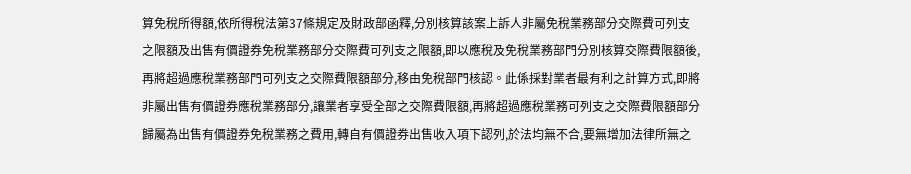算免稅所得額,依所得稅法第37條規定及財政部函釋,分別核算該案上訴人非屬免稅業務部分交際費可列支之限額及出售有價證券免稅業務部分交際費可列支之限額,即以應稅及免稅業務部門分別核算交際費限額後,再將超過應稅業務部門可列支之交際費限額部分,移由免稅部門核認。此係採對業者最有利之計算方式,即將非屬出售有價證券應稅業務部分,讓業者享受全部之交際費限額,再將超過應稅業務可列支之交際費限額部分歸屬為出售有價證券免稅業務之費用,轉自有價證券出售收入項下認列,於法均無不合,要無增加法律所無之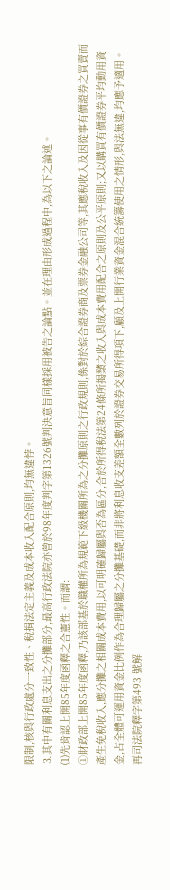限制,核與行政處分一致性、稅捐法定主義及成本收入配合原則,均無違悖。
⒊其中有關利息支出之分攤部分,最高行政法院亦曾於98年度判字第1326號判決意旨同樣採用被告之論點。並在理由形成過程中,為以下之論述。
⑴先肯認上開85年度函釋之合憲性。而謂:
①財政部上開85年度函釋,乃該部基於職權所為規範下級機關所為之分攤原則之行政規則,係對於綜合證券商及票券金融公司等,其應稅收入及因從事有價證券之買賣而產生免稅收入,應分攤之相關成本費用,以可明確歸屬與否為區分,合於所得稅法第24條所揭櫫之收入與成本費用配合之原則及公平原則;又以購買有價證券平均動用資金,占全體可運用資金比例作為合理歸屬之分攤基礎,而非將利息收支差額全數列於證券交易所得項下,顧及上開行業資金混合統籌使用之情形,與法無違,均應予適用。再司法院釋字第493 號解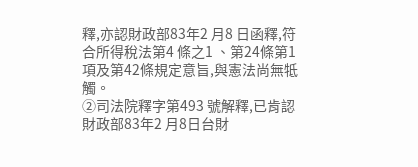釋,亦認財政部83年2 月8 日函釋,符合所得稅法第4 條之1 、第24條第1 項及第42條規定意旨,與憲法尚無牴觸。
②司法院釋字第493 號解釋,已肯認財政部83年2 月8日台財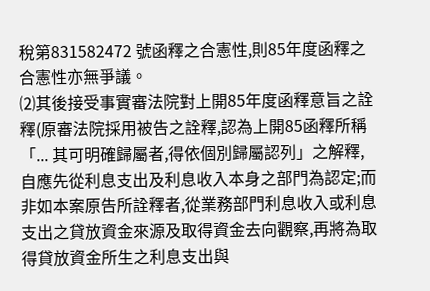稅第831582472 號函釋之合憲性,則85年度函釋之合憲性亦無爭議。
⑵其後接受事實審法院對上開85年度函釋意旨之詮釋(原審法院採用被告之詮釋,認為上開85函釋所稱「... 其可明確歸屬者,得依個別歸屬認列」之解釋,自應先從利息支出及利息收入本身之部門為認定;而非如本案原告所詮釋者,從業務部門利息收入或利息支出之貸放資金來源及取得資金去向觀察,再將為取得貸放資金所生之利息支出與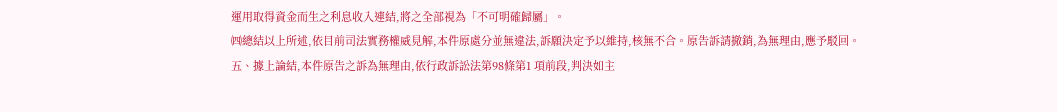運用取得資金而生之利息收入連結,將之全部視為「不可明確歸屬」。
㈣總結以上所述,依目前司法實務權威見解,本件原處分並無違法,訴願決定予以維持,核無不合。原告訴請撤銷,為無理由,應予駁回。
五、據上論結,本件原告之訴為無理由,依行政訴訟法第98條第1 項前段,判決如主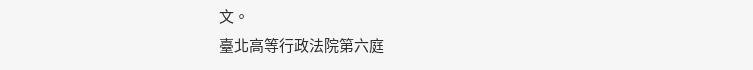文。
臺北高等行政法院第六庭